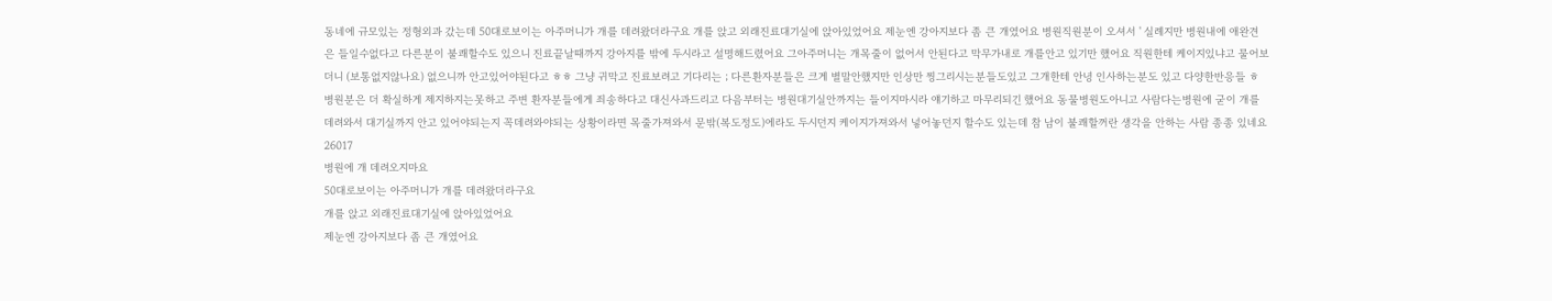동네에 규모있는 정형외과 갔는데 50대로보이는 아주머니가 개를 데려왔더라구요 개를 앉고 외래진료대기실에 앉아있었어요 제눈엔 강아지보다 좀 큰 개였어요 병원직원분이 오셔서 ' 실례지만 병원내에 애완견은 들일수없다고 다른분이 불쾌할수도 있으니 진료끝날때까지 강아지를 밖에 두시라고 설명해드렸어요 그아주머니는 개목줄이 없어서 안된다고 막무가내로 개를안고 있기만 했어요 직원한테 케이지있냐고 물어보더니 (보통없지않나요) 없으니까 안고있어야된다고 ㅎㅎ 그냥 귀막고 진료보려고 기다리는 ; 다른환자분들은 크게 별말안했지만 인상만 찡그리시는분들도있고 그개한테 안녕 인사하는분도 있고 다양한반응들 ㅎ 병원분은 더 확실하게 제지하지는못하고 주변 환자분들에게 죄송하다고 대신사과드리고 다음부터는 병원대기실안까지는 들이지마시라 얘기하고 마무리되긴 했어요 동물병원도아니고 사람다는병원에 굳이 개를 데려와서 대기실까지 안고 있어야되는지 꼭데려와야되는 상황이라면 목줄가져와서 문밖(복도정도)에라도 두시던지 케이지가져와서 넣어놓던지 할수도 있는데 참 남이 불쾌할꺼란 생각을 안하는 사람 종종 있네요 26017
병원에 개 데려오지마요
50대로보이는 아주머니가 개를 데려왔더라구요
개를 앉고 외래진료대기실에 앉아있었어요
제눈엔 강아지보다 좀 큰 개였어요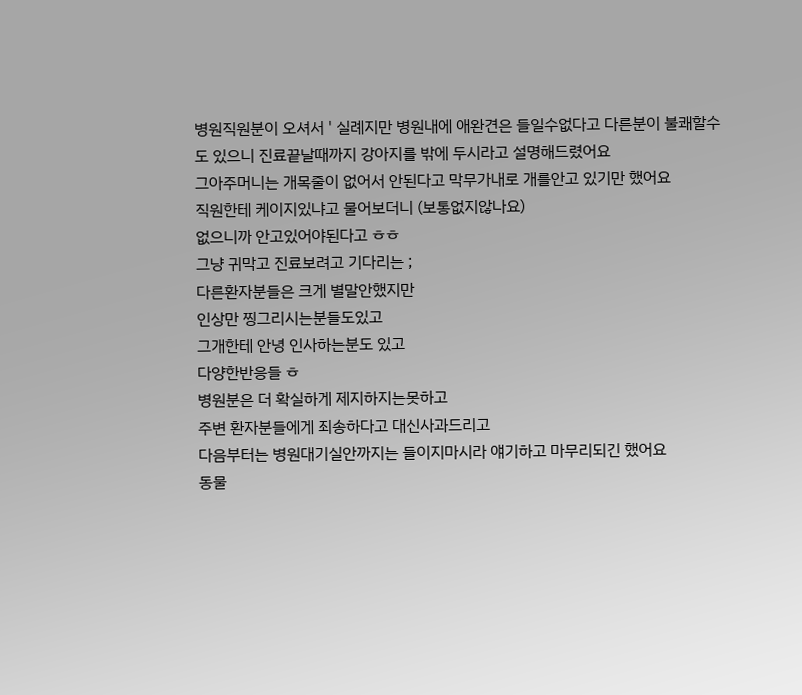병원직원분이 오셔서 ' 실례지만 병원내에 애완견은 들일수없다고 다른분이 불쾌할수도 있으니 진료끝날때까지 강아지를 밖에 두시라고 설명해드렸어요
그아주머니는 개목줄이 없어서 안된다고 막무가내로 개를안고 있기만 했어요
직원한테 케이지있냐고 물어보더니 (보통없지않나요)
없으니까 안고있어야된다고 ㅎㅎ
그냥 귀막고 진료보려고 기다리는 ;
다른환자분들은 크게 별말안했지만
인상만 찡그리시는분들도있고
그개한테 안녕 인사하는분도 있고
다양한반응들 ㅎ
병원분은 더 확실하게 제지하지는못하고
주변 환자분들에게 죄송하다고 대신사과드리고
다음부터는 병원대기실안까지는 들이지마시라 얘기하고 마무리되긴 했어요
동물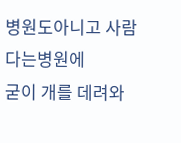병원도아니고 사람다는병원에
굳이 개를 데려와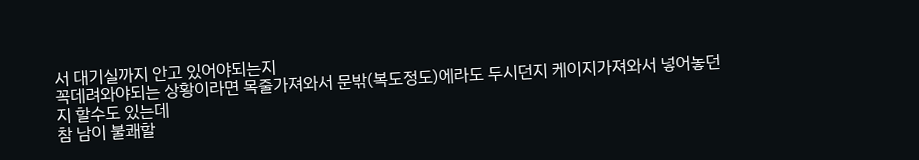서 대기실까지 안고 있어야되는지
꼭데려와야되는 상황이라면 목줄가져와서 문밖(복도정도)에라도 두시던지 케이지가져와서 넣어놓던지 할수도 있는데
참 남이 불쾌할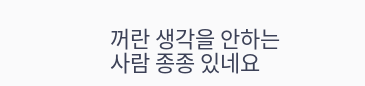꺼란 생각을 안하는 사람 종종 있네요